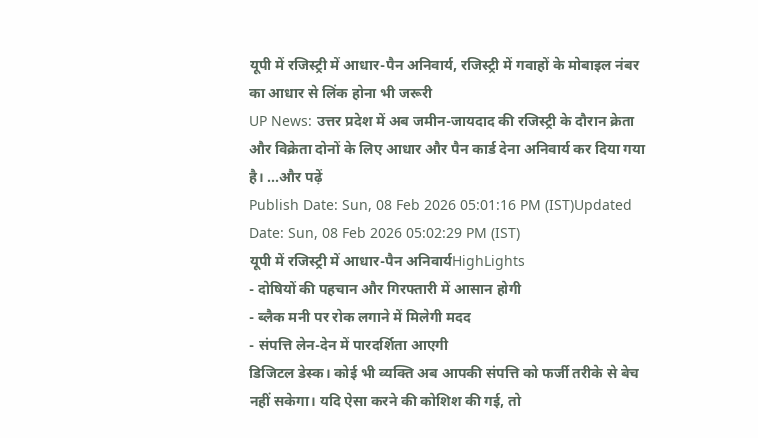यूपी में रजिस्ट्री में आधार-पैन अनिवार्य, रजिस्ट्री में गवाहों के मोबाइल नंबर का आधार से लिंक होना भी जरूरी
UP News: उत्तर प्रदेश में अब जमीन-जायदाद की रजिस्ट्री के दौरान क्रेता और विक्रेता दोनों के लिए आधार और पैन कार्ड देना अनिवार्य कर दिया गया है। ...और पढ़ें
Publish Date: Sun, 08 Feb 2026 05:01:16 PM (IST)Updated Date: Sun, 08 Feb 2026 05:02:29 PM (IST)
यूपी में रजिस्ट्री में आधार-पैन अनिवार्यHighLights
- दोषियों की पहचान और गिरफ्तारी में आसान होगी
- ब्लैक मनी पर रोक लगाने में मिलेगी मदद
- संपत्ति लेन-देन में पारदर्शिता आएगी
डिजिटल डेस्क। कोई भी व्यक्ति अब आपकी संपत्ति को फर्जी तरीके से बेच नहीं सकेगा। यदि ऐसा करने की कोशिश की गई, तो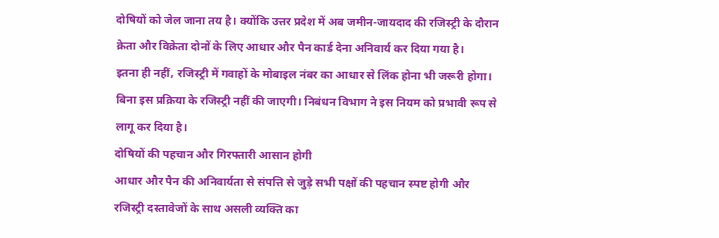दोषियों को जेल जाना तय है। क्योंकि उत्तर प्रदेश में अब जमीन-जायदाद की रजिस्ट्री के दौरान क्रेता और विक्रेता दोनों के लिए आधार और पैन कार्ड देना अनिवार्य कर दिया गया है।
इतना ही नहीं, रजिस्ट्री में गवाहों के मोबाइल नंबर का आधार से लिंक होना भी जरूरी होगा। बिना इस प्रक्रिया के रजिस्ट्री नहीं की जाएगी। निबंधन विभाग ने इस नियम को प्रभावी रूप से लागू कर दिया है।
दोषियों की पहचान और गिरफ्तारी आसान होगी
आधार और पैन की अनिवार्यता से संपत्ति से जुड़े सभी पक्षों की पहचान स्पष्ट होगी और रजिस्ट्री दस्तावेजों के साथ असली व्यक्ति का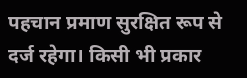पहचान प्रमाण सुरक्षित रूप से दर्ज रहेगा। किसी भी प्रकार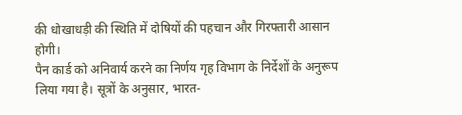की धोखाधड़ी की स्थिति में दोषियों की पहचान और गिरफ्तारी आसान होगी।
पैन कार्ड को अनिवार्य करने का निर्णय गृह विभाग के निर्देशों के अनुरूप लिया गया है। सूत्रों के अनुसार, भारत-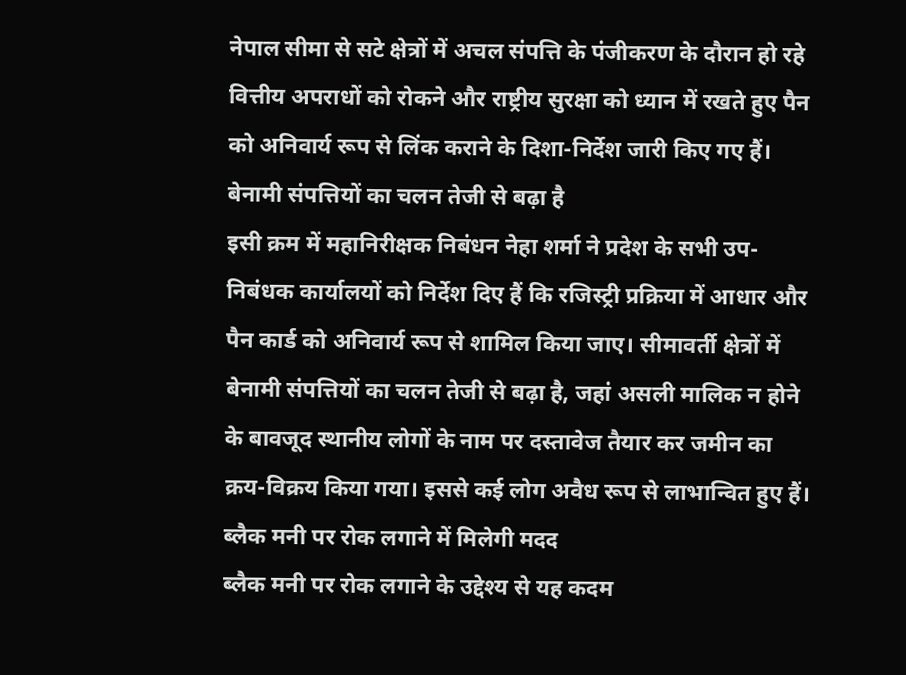नेपाल सीमा से सटे क्षेत्रों में अचल संपत्ति के पंजीकरण के दौरान हो रहे वित्तीय अपराधों को रोकने और राष्ट्रीय सुरक्षा को ध्यान में रखते हुए पैन को अनिवार्य रूप से लिंक कराने के दिशा-निर्देश जारी किए गए हैं।
बेनामी संपत्तियों का चलन तेजी से बढ़ा है
इसी क्रम में महानिरीक्षक निबंधन नेहा शर्मा ने प्रदेश के सभी उप-निबंधक कार्यालयों को निर्देश दिए हैं कि रजिस्ट्री प्रक्रिया में आधार और पैन कार्ड को अनिवार्य रूप से शामिल किया जाए। सीमावर्ती क्षेत्रों में बेनामी संपत्तियों का चलन तेजी से बढ़ा है, जहां असली मालिक न होने के बावजूद स्थानीय लोगों के नाम पर दस्तावेज तैयार कर जमीन का क्रय-विक्रय किया गया। इससे कई लोग अवैध रूप से लाभान्वित हुए हैं।
ब्लैक मनी पर रोक लगाने में मिलेगी मदद
ब्लैक मनी पर रोक लगाने के उद्देश्य से यह कदम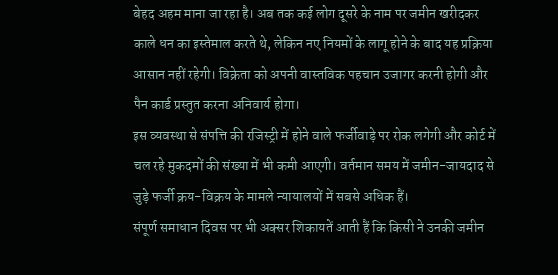बेहद अहम माना जा रहा है। अब तक कई लोग दूसरे के नाम पर जमीन खरीदकर काले धन का इस्तेमाल करते थे, लेकिन नए नियमों के लागू होने के बाद यह प्रक्रिया आसान नहीं रहेगी। विक्रेता को अपनी वास्तविक पहचान उजागर करनी होगी और पैन कार्ड प्रस्तुत करना अनिवार्य होगा।
इस व्यवस्था से संपत्ति की रजिस्ट्री में होने वाले फर्जीवाड़े पर रोक लगेगी और कोर्ट में चल रहे मुकदमों की संख्या में भी कमी आएगी। वर्तमान समय में जमीन-जायदाद से जुड़े फर्जी क्रय-विक्रय के मामले न्यायालयों में सबसे अधिक हैं।
संपूर्ण समाधान दिवस पर भी अक्सर शिकायतें आती हैं कि किसी ने उनकी जमीन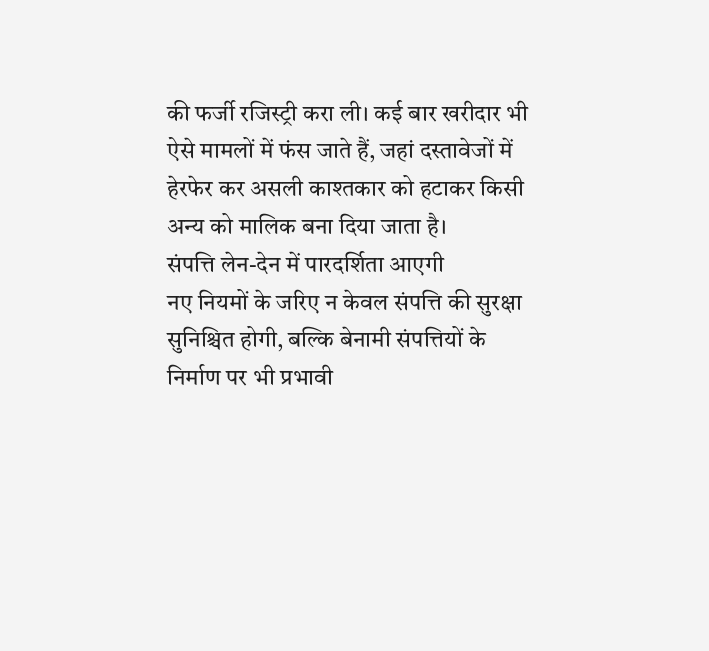की फर्जी रजिस्ट्री करा ली। कई बार खरीदार भी ऐसे मामलों में फंस जाते हैं, जहां दस्तावेजों में हेरफेर कर असली काश्तकार को हटाकर किसी अन्य को मालिक बना दिया जाता है।
संपत्ति लेन-देन में पारदर्शिता आएगी
नए नियमों के जरिए न केवल संपत्ति की सुरक्षा सुनिश्चित होगी, बल्कि बेनामी संपत्तियों के निर्माण पर भी प्रभावी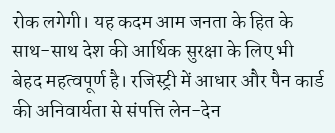रोक लगेगी। यह कदम आम जनता के हित के साथ-साथ देश की आर्थिक सुरक्षा के लिए भी बेहद महत्वपूर्ण है। रजिस्ट्री में आधार और पैन कार्ड की अनिवार्यता से संपत्ति लेन-देन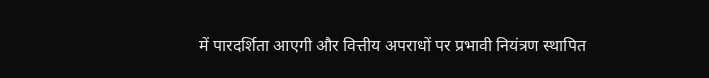में पारदर्शिता आएगी और वित्तीय अपराधों पर प्रभावी नियंत्रण स्थापित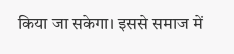किया जा सकेगा। इससे समाज में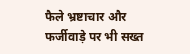फैले भ्रष्टाचार और फर्जीवाड़े पर भी सख्त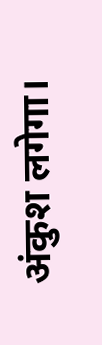अंकुश लगेगा।